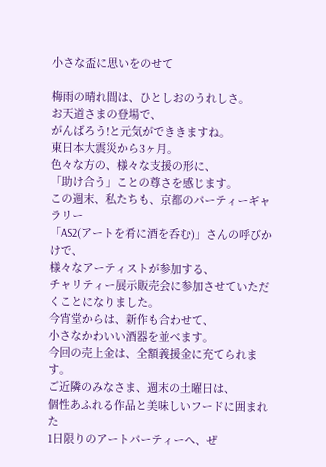小さな盃に思いをのせて

梅雨の晴れ間は、ひとしおのうれしさ。
お天道さまの登場で、
がんばろう!と元気ができきますね。
東日本大震災から3ヶ月。
色々な方の、様々な支援の形に、
「助け合う」ことの尊さを感じます。
この週末、私たちも、京都のパーティーギャラリー
「AS2(アートを肴に酒を呑む)」さんの呼びかけで、
様々なアーティストが参加する、
チャリティー展示販売会に参加させていただくことになりました。
今宵堂からは、新作も合わせて、
小さなかわいい酒器を並べます。
今回の売上金は、全額義援金に充てられます。
ご近隣のみなさま、週末の土曜日は、
個性あふれる作品と美味しいフードに囲まれた
1日限りのアートパーティーへ、ぜ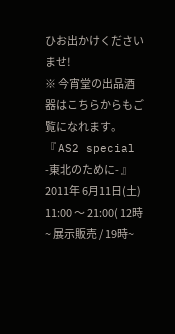ひお出かけくださいませ!
※ 今宵堂の出品酒器はこちらからもご覧になれます。
『 AS2 special -東北のために- 』
2011年 6月11日(土)
11:00 〜 21:00( 12時~ 展示販売 / 19時~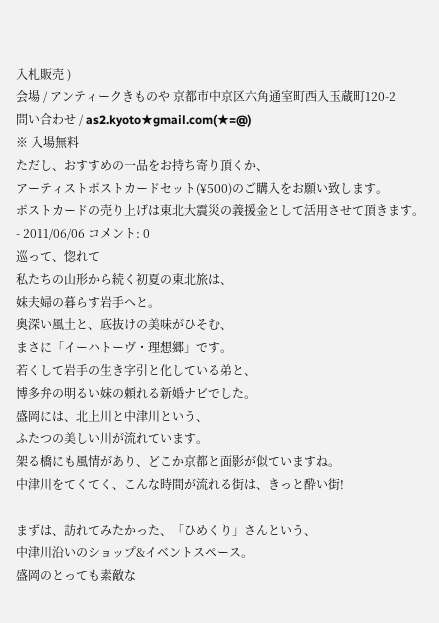入札販売 )
会場 / アンティークきものや 京都市中京区六角通室町西入玉蔵町120-2
問い合わせ / as2.kyoto★gmail.com(★=@)
※ 入場無料
ただし、おすすめの一品をお持ち寄り頂くか、
アーティストポストカードセット(¥500)のご購入をお願い致します。
ポストカードの売り上げは東北大震災の義援金として活用させて頂きます。
- 2011/06/06 コメント: 0
巡って、惚れて
私たちの山形から続く初夏の東北旅は、
妹夫婦の暮らす岩手へと。
奥深い風土と、底抜けの美味がひそむ、
まさに「イーハトーヴ・理想郷」です。
若くして岩手の生き字引と化している弟と、
博多弁の明るい妹の頼れる新婚ナビでした。
盛岡には、北上川と中津川という、
ふたつの美しい川が流れています。
架る橋にも風情があり、どこか京都と面影が似ていますね。
中津川をてくてく、こんな時間が流れる街は、きっと酔い街!

まずは、訪れてみたかった、「ひめくり」さんという、
中津川沿いのショップ&イベントスペース。
盛岡のとっても素敵な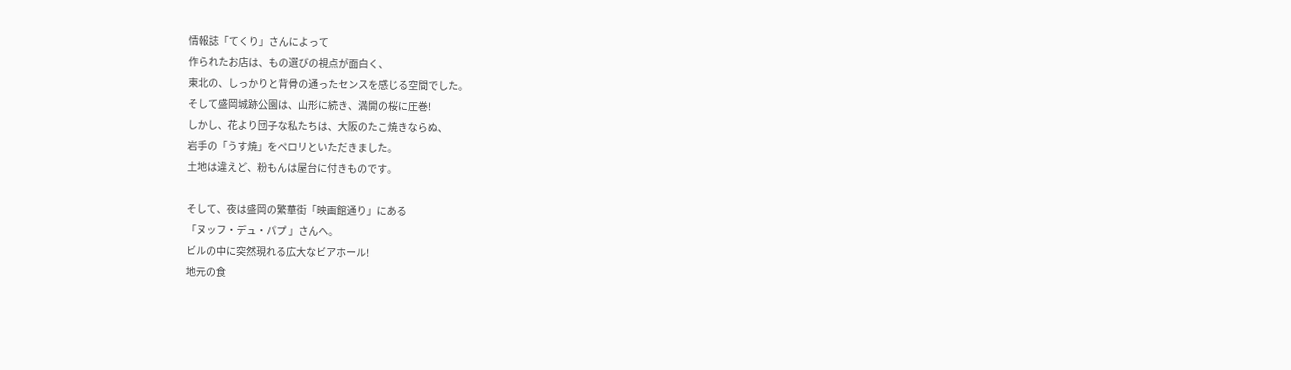情報誌「てくり」さんによって
作られたお店は、もの選びの視点が面白く、
東北の、しっかりと背骨の通ったセンスを感じる空間でした。
そして盛岡城跡公園は、山形に続き、満開の桜に圧巻!
しかし、花より団子な私たちは、大阪のたこ焼きならぬ、
岩手の「うす焼」をペロリといただきました。
土地は違えど、粉もんは屋台に付きものです。

そして、夜は盛岡の繁華街「映画館通り」にある
「ヌッフ・デュ・パプ 」さんへ。
ビルの中に突然現れる広大なビアホール!
地元の食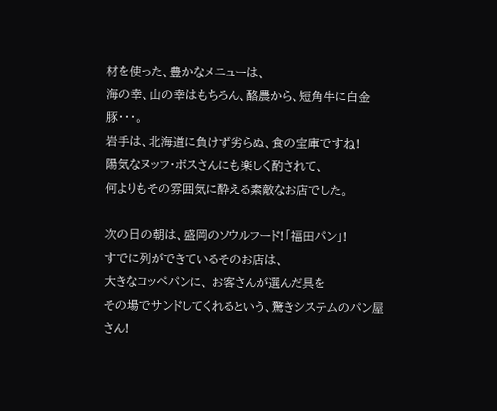材を使った、豊かなメニューは、
海の幸、山の幸はもちろん、酪農から、短角牛に白金豚・・・。
岩手は、北海道に負けず劣らぬ、食の宝庫ですね!
陽気なヌッフ・ボスさんにも楽しく酌されて、
何よりもその雰囲気に酔える素敵なお店でした。

次の日の朝は、盛岡のソウルフード!「福田パン」!
すでに列ができているそのお店は、
大きなコッペパンに、 お客さんが選んだ具を
その場でサンドしてくれるという、驚きシステムのパン屋さん!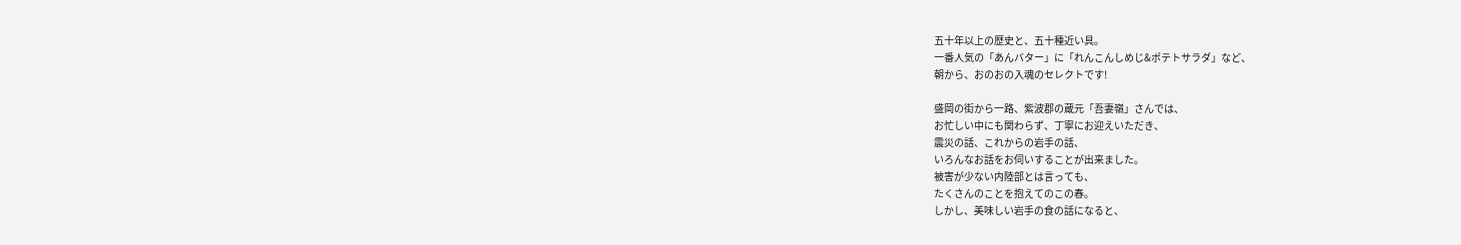五十年以上の歴史と、五十種近い具。
一番人気の「あんバター」に「れんこんしめじ&ポテトサラダ」など、
朝から、おのおの入魂のセレクトです!

盛岡の街から一路、紫波郡の蔵元「吾妻嶺」さんでは、
お忙しい中にも関わらず、丁寧にお迎えいただき、
震災の話、これからの岩手の話、
いろんなお話をお伺いすることが出来ました。
被害が少ない内陸部とは言っても、
たくさんのことを抱えてのこの春。
しかし、美味しい岩手の食の話になると、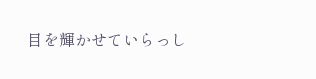目を輝かせていらっし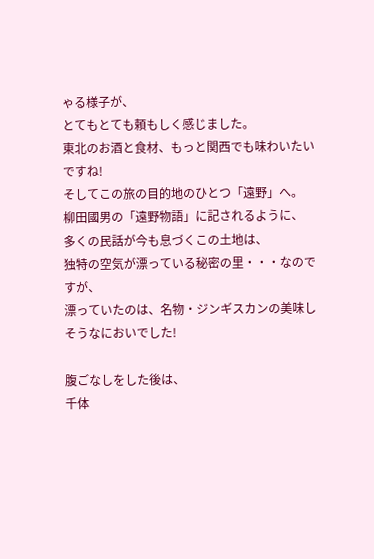ゃる様子が、
とてもとても頼もしく感じました。
東北のお酒と食材、もっと関西でも味わいたいですね!
そしてこの旅の目的地のひとつ「遠野」へ。
柳田國男の「遠野物語」に記されるように、
多くの民話が今も息づくこの土地は、
独特の空気が漂っている秘密の里・・・なのですが、
漂っていたのは、名物・ジンギスカンの美味しそうなにおいでした!

腹ごなしをした後は、
千体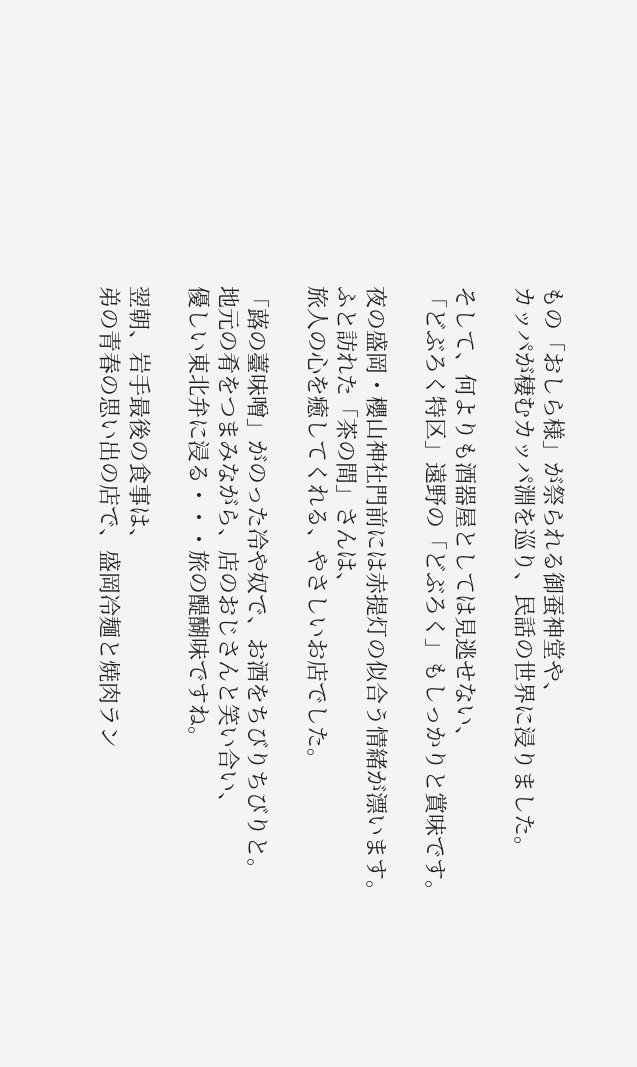もの「おしら様」が祭られる御蚕神堂や、
カッパが棲むカッパ淵を巡り、民話の世界に浸りました。

そして、何よりも酒器屋としては見逃せない、
「どぶろく特区」遠野の「どぶろく」もしっかりと賞味です。

夜の盛岡・櫻山神社門前には赤提灯の似合う情緒が漂います。
ふと訪れた「茶の間」さんは、
旅人の心を癒してくれる、やさしいお店でした。

「蕗の薹味噌」がのった冷や奴で、お酒をちびりちびりと。
地元の肴をつまみながら、店のおじさんと笑い合い、
優しい東北弁に浸る・・・旅の醍醐味ですね。

翌朝、岩手最後の食事は、
弟の青春の思い出の店で、盛岡冷麺と焼肉ラン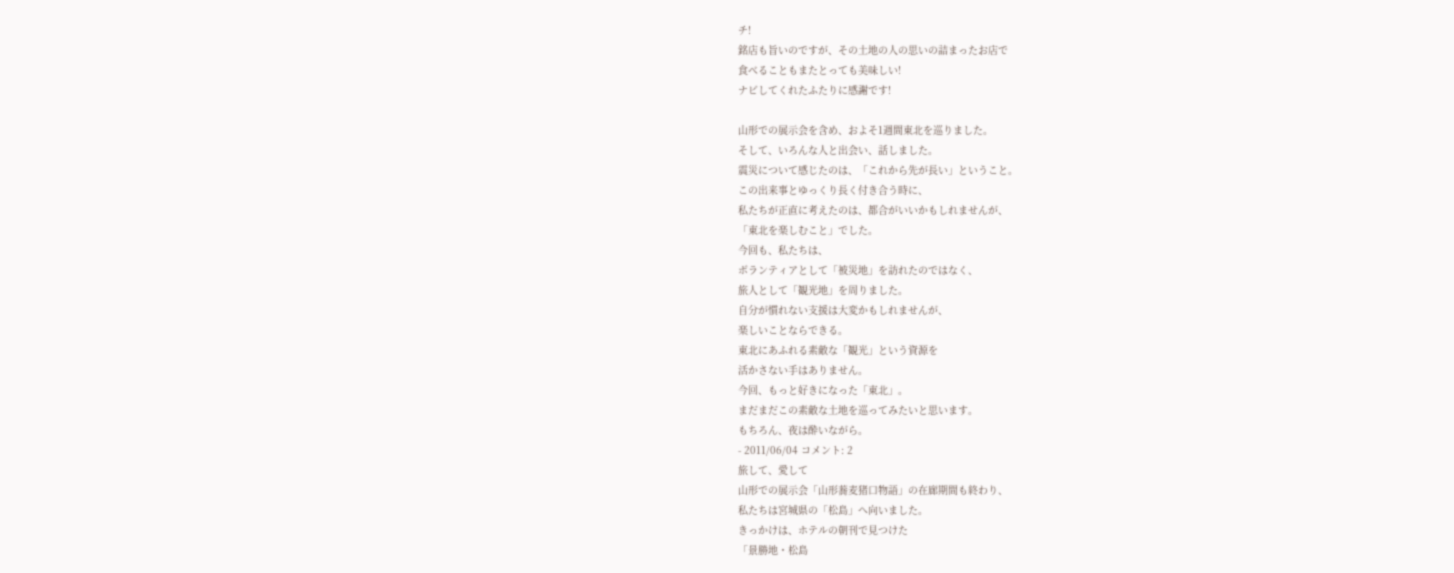チ!
銘店も旨いのですが、その土地の人の思いの詰まったお店で
食べることもまたとっても美味しい!
ナビしてくれたふたりに感謝です!

山形での展示会を含め、およそ1週間東北を巡りました。
そして、いろんな人と出会い、話しました。
震災について感じたのは、「これから先が長い」ということ。
この出来事とゆっくり長く付き合う時に、
私たちが正直に考えたのは、都合がいいかもしれませんが、
「東北を楽しむこと」でした。
今回も、私たちは、
ボランティアとして「被災地」を訪れたのではなく、
旅人として「観光地」を周りました。
自分が慣れない支援は大変かもしれませんが、
楽しいことならできる。
東北にあふれる素敵な「観光」という資源を
活かさない手はありません。
今回、もっと好きになった「東北」。
まだまだこの素敵な土地を巡ってみたいと思います。
もちろん、夜は酔いながら。
- 2011/06/04 コメント: 2
旅して、愛して
山形での展示会「山形蕎麦猪口物語」の在廊期間も終わり、
私たちは宮城県の「松島」へ向いました。
きっかけは、ホテルの朝刊で見つけた
「景勝地・松島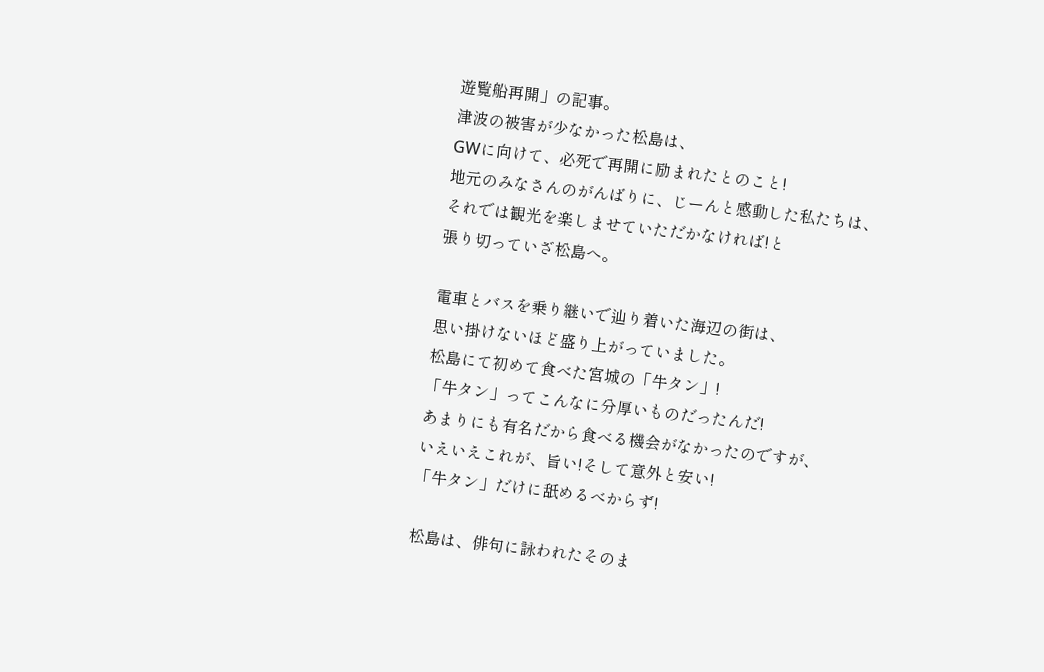遊覧船再開」の記事。
津波の被害が少なかった松島は、
GWに向けて、必死で再開に励まれたとのこと!
地元のみなさんのがんばりに、じーんと感動した私たちは、
それでは観光を楽しませていただかなければ!と
張り切っていざ松島へ。

電車とバスを乗り継いで辿り着いた海辺の街は、
思い掛けないほど盛り上がっていました。
松島にて初めて食べた宮城の「牛タン」!
「牛タン」ってこんなに分厚いものだったんだ!
あまりにも有名だから食べる機会がなかったのですが、
いえいえこれが、旨い!そして意外と安い!
「牛タン」だけに舐めるべからず!

松島は、俳句に詠われたそのま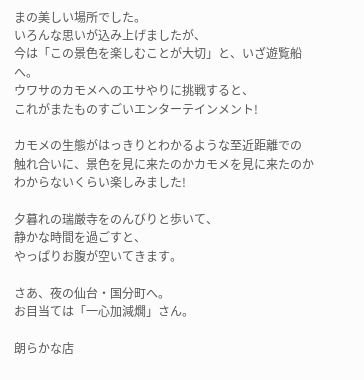まの美しい場所でした。
いろんな思いが込み上げましたが、
今は「この景色を楽しむことが大切」と、いざ遊覧船へ。
ウワサのカモメへのエサやりに挑戦すると、
これがまたものすごいエンターテインメント!

カモメの生態がはっきりとわかるような至近距離での
触れ合いに、景色を見に来たのかカモメを見に来たのか
わからないくらい楽しみました!

夕暮れの瑞厳寺をのんびりと歩いて、
静かな時間を過ごすと、
やっぱりお腹が空いてきます。

さあ、夜の仙台・国分町へ。
お目当ては「一心加減燗」さん。

朗らかな店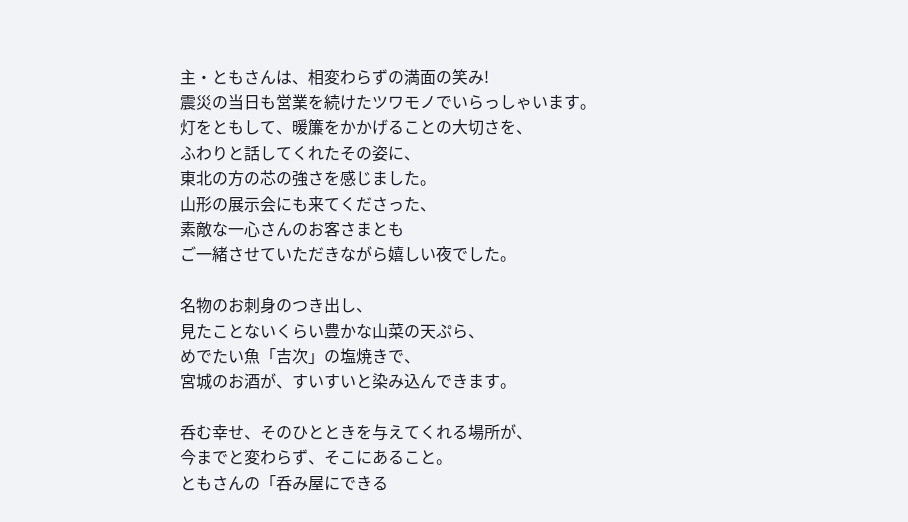主・ともさんは、相変わらずの満面の笑み!
震災の当日も営業を続けたツワモノでいらっしゃいます。
灯をともして、暖簾をかかげることの大切さを、
ふわりと話してくれたその姿に、
東北の方の芯の強さを感じました。
山形の展示会にも来てくださった、
素敵な一心さんのお客さまとも
ご一緒させていただきながら嬉しい夜でした。

名物のお刺身のつき出し、
見たことないくらい豊かな山菜の天ぷら、
めでたい魚「吉次」の塩焼きで、
宮城のお酒が、すいすいと染み込んできます。

呑む幸せ、そのひとときを与えてくれる場所が、
今までと変わらず、そこにあること。
ともさんの「呑み屋にできる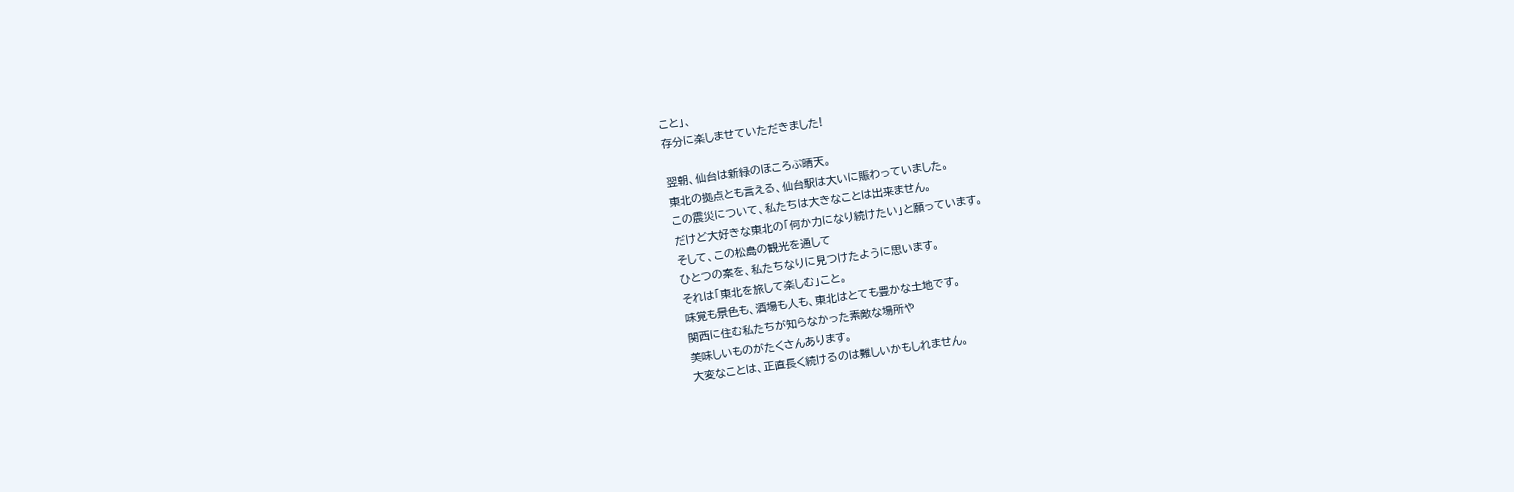こと」、
存分に楽しませていただきました!

翌朝、仙台は新緑のほころぶ晴天。
東北の拠点とも言える、仙台駅は大いに賑わっていました。
この震災について、私たちは大きなことは出来ません。
だけど大好きな東北の「何か力になり続けたい」と願っています。
そして、この松島の観光を通して
ひとつの案を、私たちなりに見つけたように思います。
それは「東北を旅して楽しむ」こと。
味覚も景色も、酒場も人も、東北はとても豊かな土地です。
関西に住む私たちが知らなかった素敵な場所や
美味しいものがたくさんあります。
大変なことは、正直長く続けるのは難しいかもしれません。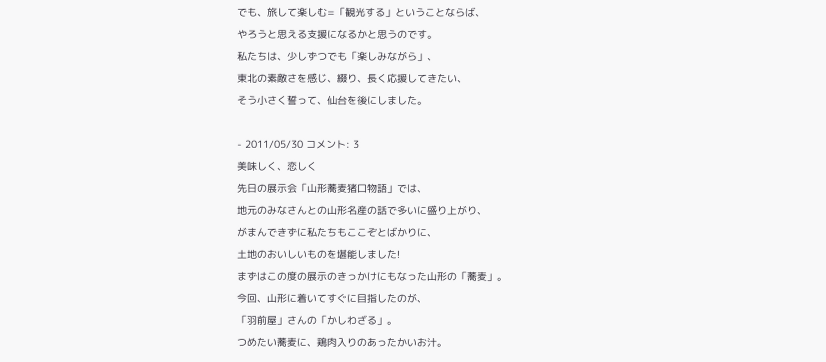でも、旅して楽しむ=「観光する」ということならば、
やろうと思える支援になるかと思うのです。
私たちは、少しずつでも「楽しみながら」、
東北の素敵さを感じ、綴り、長く応援してきたい、
そう小さく誓って、仙台を後にしました。

- 2011/05/30 コメント: 3
美味しく、恋しく
先日の展示会「山形蕎麦猪口物語」では、
地元のみなさんとの山形名産の話で多いに盛り上がり、
がまんできずに私たちもここぞとばかりに、
土地のおいしいものを堪能しました!
まずはこの度の展示のきっかけにもなった山形の「蕎麦」。
今回、山形に着いてすぐに目指したのが、
「羽前屋」さんの「かしわざる」。
つめたい蕎麦に、鶏肉入りのあったかいお汁。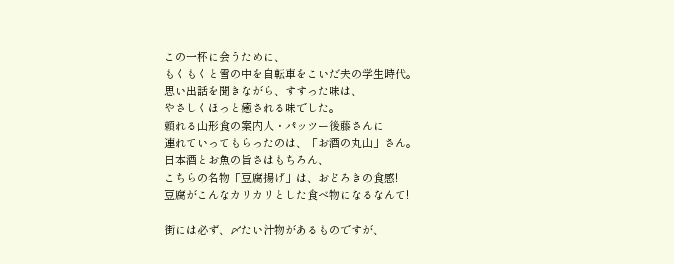この一杯に会うために、
もくもくと雪の中を自転車をこいだ夫の学生時代。
思い出話を聞きながら、すすった味は、
やさしくほっと癒される味でした。
頼れる山形食の案内人・パッツー後藤さんに
連れていってもらったのは、「お酒の丸山」さん。
日本酒とお魚の旨さはもちろん、
こちらの名物「豆腐揚げ」は、おどろきの食感!
豆腐がこんなカリカリとした食べ物になるなんて!

街には必ず、〆たい汁物があるものですが、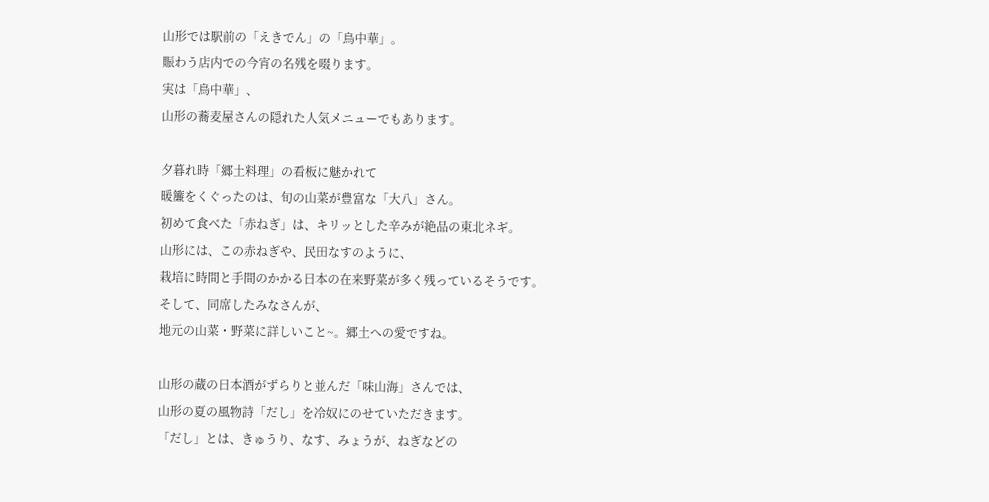山形では駅前の「えきでん」の「鳥中華」。
賑わう店内での今宵の名残を啜ります。
実は「鳥中華」、
山形の蕎麦屋さんの隠れた人気メニューでもあります。

夕暮れ時「郷土料理」の看板に魅かれて
暖簾をくぐったのは、旬の山菜が豊富な「大八」さん。
初めて食べた「赤ねぎ」は、キリッとした辛みが絶品の東北ネギ。
山形には、この赤ねぎや、民田なすのように、
栽培に時間と手間のかかる日本の在来野菜が多く残っているそうです。
そして、同席したみなさんが、
地元の山菜・野菜に詳しいこと~。郷土への愛ですね。

山形の蔵の日本酒がずらりと並んだ「味山海」さんでは、
山形の夏の風物詩「だし」を冷奴にのせていただきます。
「だし」とは、きゅうり、なす、みょうが、ねぎなどの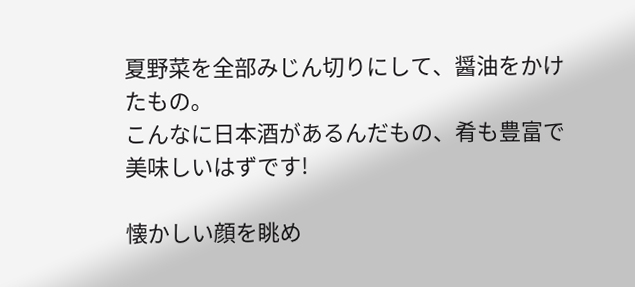夏野菜を全部みじん切りにして、醤油をかけたもの。
こんなに日本酒があるんだもの、肴も豊富で美味しいはずです!

懐かしい顔を眺め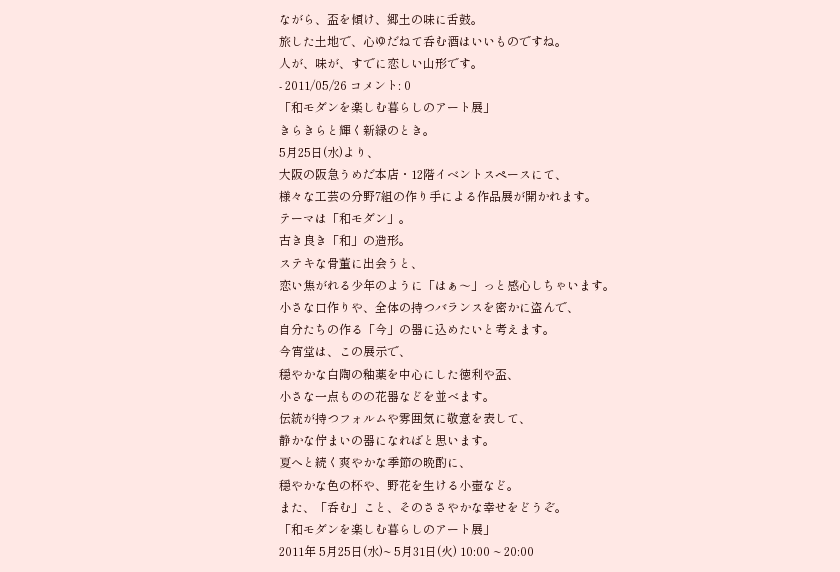ながら、盃を傾け、郷土の味に舌鼓。
旅した土地で、心ゆだねて呑む酒はいいものですね。
人が、味が、すでに恋しい山形です。
- 2011/05/26 コメント: 0
「和モダンを楽しむ暮らしのアート展」
きらきらと輝く新緑のとき。
5月25日(水)より、
大阪の阪急うめだ本店・12階イベントスペースにて、
様々な工芸の分野7組の作り手による作品展が開かれます。
テーマは「和モダン」。
古き良き「和」の造形。
ステキな骨董に出会うと、
恋い焦がれる少年のように「はぁ〜」っと感心しちゃいます。
小さな口作りや、全体の持つバランスを密かに盗んで、
自分たちの作る「今」の器に込めたいと考えます。
今宵堂は、この展示で、
穏やかな白陶の釉薬を中心にした徳利や盃、
小さな一点ものの花器などを並べます。
伝統が持つフォルムや雰囲気に敬意を表して、
静かな佇まいの器になればと思います。
夏へと続く爽やかな季節の晩酌に、
穏やかな色の杯や、野花を生ける小壺など。
また、「呑む」こと、そのささやかな幸せをどうぞ。
「和モダンを楽しむ暮らしのアート展」
2011年 5月25日(水)~ 5月31日(火) 10:00 ~ 20:00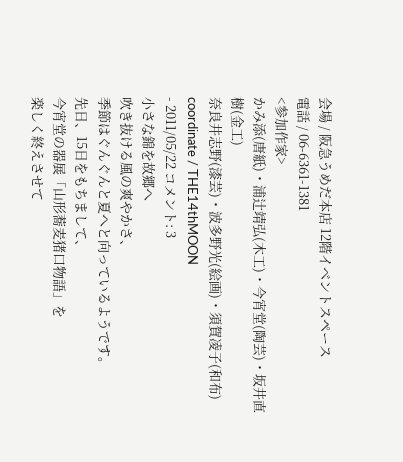会場 / 阪急うめだ本店 12階イベントスペース
電話 / 06-6361-1381
<参加作家>
かみ添(唐紙)・浦辻靖弘(木工)・今宵堂(陶芸)・坂井直樹(金工)
奈良井志野(漆芸)・波多野光(絵画)・須賀凌子(和布)
coordinate / THE14thMOON
- 2011/05/22 コメント: 3
小さな錦を故郷へ
吹き抜ける風の爽やかさ、
季節はぐんぐんと夏へと向っているようです。
先日、15日をもちまして、
今宵堂の器展「山形蕎麦猪口物語」を
楽しく終えさせて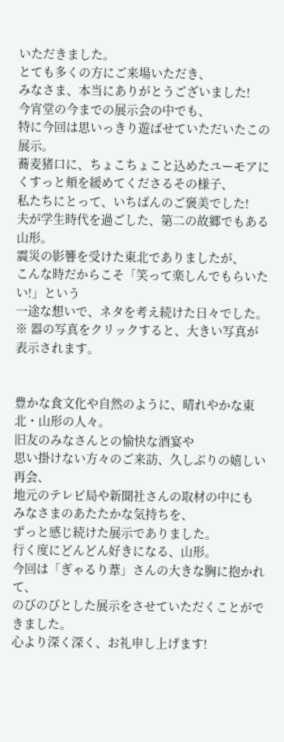いただきました。
とても多くの方にご来場いただき、
みなさま、本当にありがとうございました!
今宵堂の今までの展示会の中でも、
特に今回は思いっきり遊ばせていただいたこの展示。
蕎麦猪口に、ちょこちょこと込めたユーモアに
くすっと頬を緩めてくださるその様子、
私たちにとって、いちばんのご褒美でした!
夫が学生時代を過ごした、第二の故郷でもある山形。
震災の影響を受けた東北でありましたが、
こんな時だからこそ「笑って楽しんでもらいたい!」という
一途な想いで、ネタを考え続けた日々でした。
※ 器の写真をクリックすると、大きい写真が表示されます。


豊かな食文化や自然のように、晴れやかな東北・山形の人々。
旧友のみなさんとの愉快な酒宴や
思い掛けない方々のご来訪、久しぶりの嬉しい再会、
地元のテレビ局や新聞社さんの取材の中にも
みなさまのあたたかな気持ちを、
ずっと感じ続けた展示でありました。
行く度にどんどん好きになる、山形。
今回は「ぎゃるり葦」さんの大きな胸に抱かれて、
のびのびとした展示をさせていただくことができました。
心より深く深く、お礼申し上げます!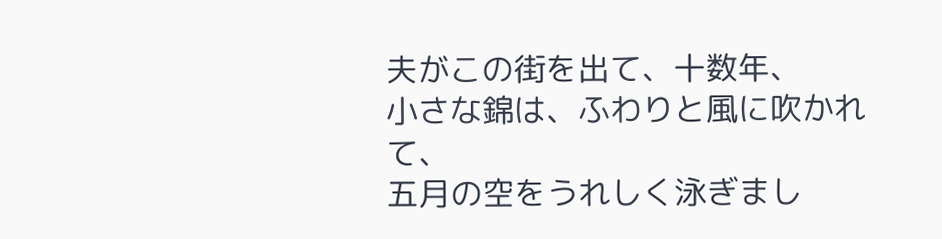夫がこの街を出て、十数年、
小さな錦は、ふわりと風に吹かれて、
五月の空をうれしく泳ぎまし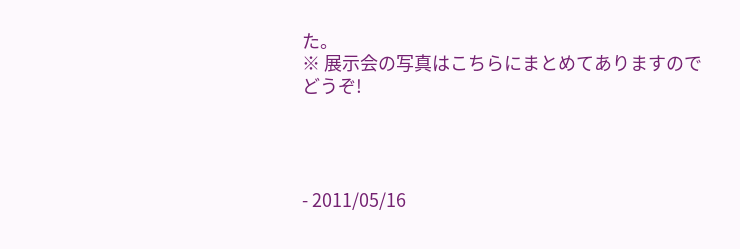た。
※ 展示会の写真はこちらにまとめてありますのでどうぞ!




- 2011/05/16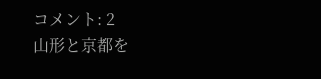コメント: 2
山形と京都を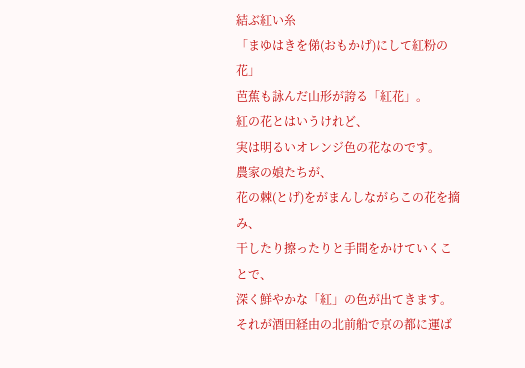結ぶ紅い糸
「まゆはきを俤(おもかげ)にして紅粉の花」
芭蕉も詠んだ山形が誇る「紅花」。
紅の花とはいうけれど、
実は明るいオレンジ色の花なのです。
農家の娘たちが、
花の棘(とげ)をがまんしながらこの花を摘み、
干したり擦ったりと手間をかけていくことで、
深く鮮やかな「紅」の色が出てきます。
それが酒田経由の北前船で京の都に運ば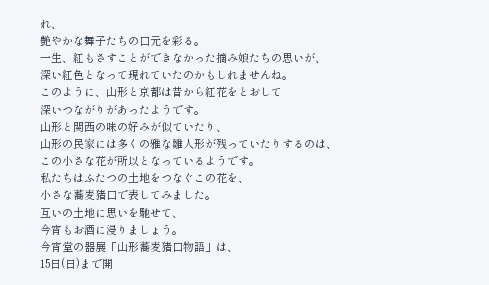れ、
艶やかな舞子たちの口元を彩る。
一生、紅もさすことができなかった摘み娘たちの思いが、
深い紅色となって現れていたのかもしれませんね。
このように、山形と京都は昔から紅花をとおして
深いつながりがあったようです。
山形と関西の味の好みが似ていたり、
山形の民家には多くの雅な雛人形が残っていたりするのは、
この小さな花が所以となっているようです。
私たちはふたつの土地をつなぐこの花を、
小さな蕎麦猪口で表してみました。
互いの土地に思いを馳せて、
今宵もお酒に浸りましょう。
今宵堂の器展「山形蕎麦猪口物語」は、
15日(日)まで開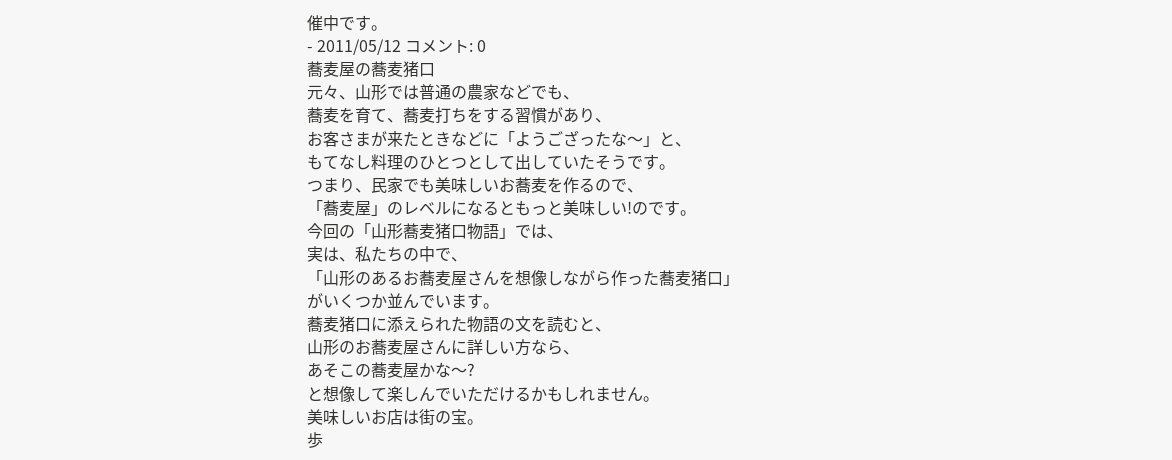催中です。
- 2011/05/12 コメント: 0
蕎麦屋の蕎麦猪口
元々、山形では普通の農家などでも、
蕎麦を育て、蕎麦打ちをする習慣があり、
お客さまが来たときなどに「ようござったな〜」と、
もてなし料理のひとつとして出していたそうです。
つまり、民家でも美味しいお蕎麦を作るので、
「蕎麦屋」のレベルになるともっと美味しい!のです。
今回の「山形蕎麦猪口物語」では、
実は、私たちの中で、
「山形のあるお蕎麦屋さんを想像しながら作った蕎麦猪口」
がいくつか並んでいます。
蕎麦猪口に添えられた物語の文を読むと、
山形のお蕎麦屋さんに詳しい方なら、
あそこの蕎麦屋かな〜?
と想像して楽しんでいただけるかもしれません。
美味しいお店は街の宝。
歩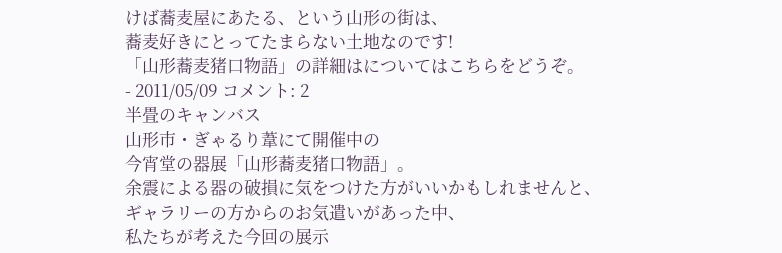けば蕎麦屋にあたる、という山形の街は、
蕎麦好きにとってたまらない土地なのです!
「山形蕎麦猪口物語」の詳細はについてはこちらをどうぞ。
- 2011/05/09 コメント: 2
半畳のキャンバス
山形市・ぎゃるり葦にて開催中の
今宵堂の器展「山形蕎麦猪口物語」。
余震による器の破損に気をつけた方がいいかもしれませんと、
ギャラリーの方からのお気遣いがあった中、
私たちが考えた今回の展示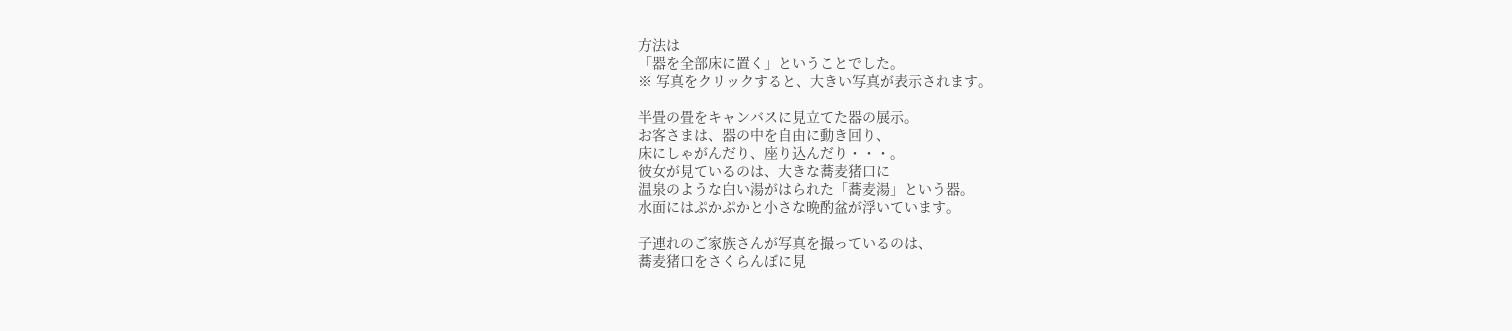方法は
「器を全部床に置く」ということでした。
※ 写真をクリックすると、大きい写真が表示されます。

半畳の畳をキャンバスに見立てた器の展示。
お客さまは、器の中を自由に動き回り、
床にしゃがんだり、座り込んだり・・・。
彼女が見ているのは、大きな蕎麦猪口に
温泉のような白い湯がはられた「蕎麦湯」という器。
水面にはぷかぷかと小さな晩酌盆が浮いています。

子連れのご家族さんが写真を撮っているのは、
蕎麦猪口をさくらんぼに見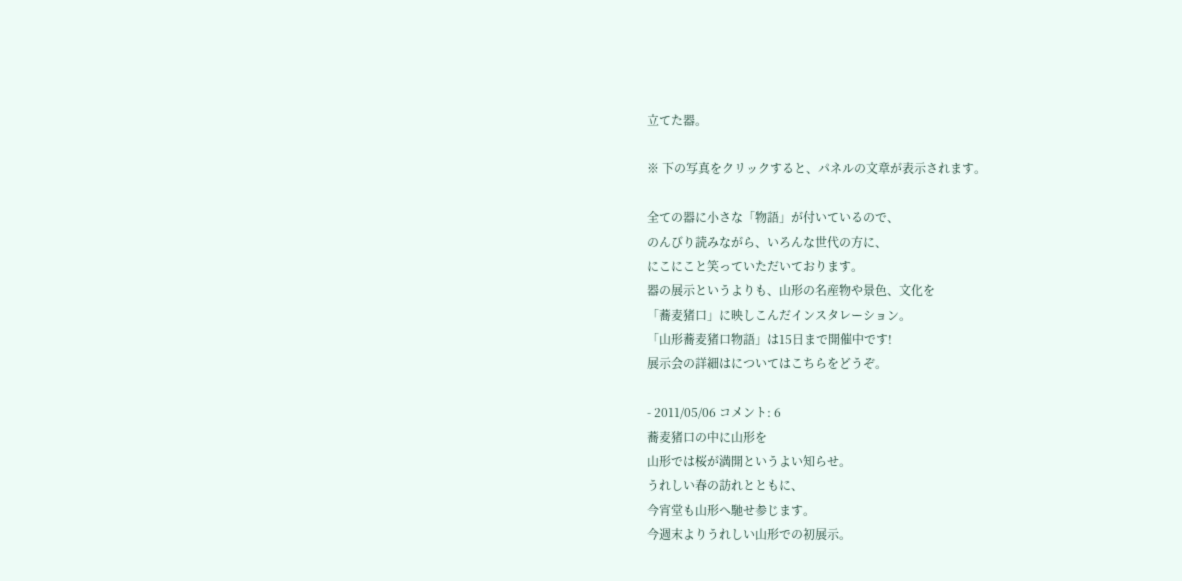立てた器。

※ 下の写真をクリックすると、パネルの文章が表示されます。

全ての器に小さな「物語」が付いているので、
のんびり読みながら、いろんな世代の方に、
にこにこと笑っていただいております。
器の展示というよりも、山形の名産物や景色、文化を
「蕎麦猪口」に映しこんだインスタレーション。
「山形蕎麦猪口物語」は15日まで開催中です!
展示会の詳細はについてはこちらをどうぞ。

- 2011/05/06 コメント: 6
蕎麦猪口の中に山形を
山形では桜が満開というよい知らせ。
うれしい春の訪れとともに、
今宵堂も山形へ馳せ参じます。
今週末よりうれしい山形での初展示。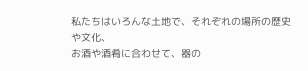私たちはいろんな土地で、それぞれの場所の歴史や文化、
お酒や酒肴に合わせて、器の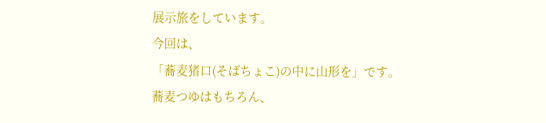展示旅をしています。
今回は、
「蕎麦猪口(そばちょこ)の中に山形を」です。
蕎麦つゆはもちろん、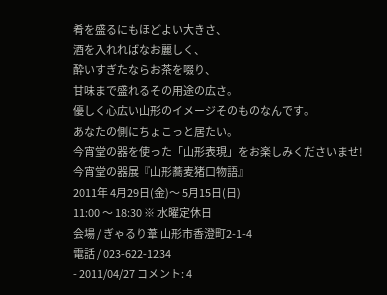肴を盛るにもほどよい大きさ、
酒を入れればなお麗しく、
酔いすぎたならお茶を啜り、
甘味まで盛れるその用途の広さ。
優しく心広い山形のイメージそのものなんです。
あなたの側にちょこっと居たい。
今宵堂の器を使った「山形表現」をお楽しみくださいませ!
今宵堂の器展『山形蕎麦猪口物語』
2011年 4月29日(金)〜 5月15日(日)
11:00 〜 18:30 ※ 水曜定休日
会場 / ぎゃるり葦 山形市香澄町2-1-4
電話 / 023-622-1234
- 2011/04/27 コメント: 4